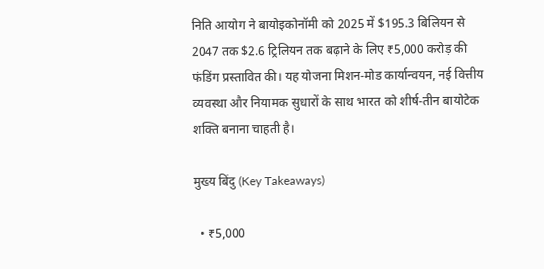निति आयोग ने बायोइकोनॉमी को 2025 में $195.3 बिलियन से 2047 तक $2.6 ट्रिलियन तक बढ़ाने के लिए ₹5,000 करोड़ की फंडिंग प्रस्तावित की। यह योजना मिशन‑मोड कार्यान्वयन, नई वित्तीय व्यवस्था और नियामक सुधारों के साथ भारत को शीर्ष‑तीन बायोटेक शक्ति बनाना चाहती है।

मुख्य बिंदु (Key Takeaways)

  • ₹5,000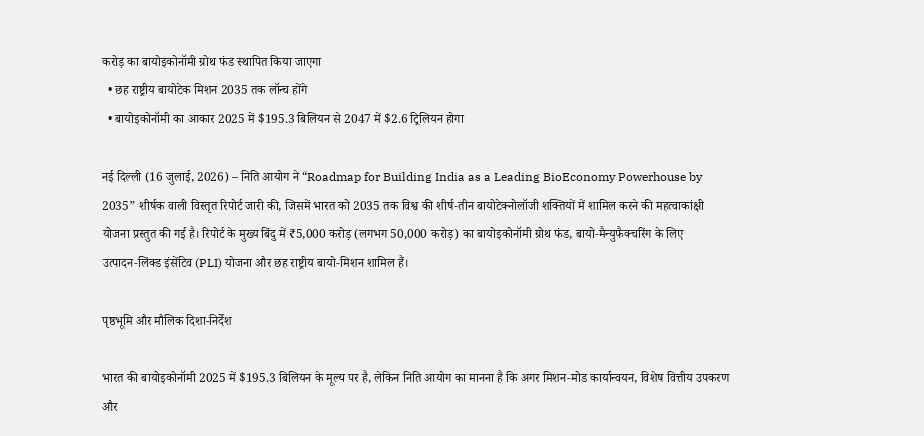करोड़ का बायोइकोनॉमी ग्रोथ फंड स्थापित किया जाएगा
  • छह राष्ट्रीय बायोटेक मिशन 2035 तक लॉन्च होंगे
  • बायोइकोनॉमी का आकार 2025 में $195.3 बिलियन से 2047 में $2.6 ट्रिलियन होगा

नई दिल्ली (16 जुलाई, 2026) – निति आयोग ने “Roadmap for Building India as a Leading BioEconomy Powerhouse by 2035” शीर्षक वाली विस्तृत रिपोर्ट जारी की, जिसमें भारत को 2035 तक विश्व की शीर्ष‑तीन बायोटेक्नोलॉजी शक्तियों में शामिल करने की महत्वाकांक्षी योजना प्रस्तुत की गई है। रिपोर्ट के मुख्य बिंदु में ₹5,000 करोड़ (लगभग 50,000 करोड़) का बायोइकोनॉमी ग्रोथ फंड, बायो‑मैन्युफैक्चरिंग के लिए उत्पादन‑लिंक्ड इंसेंटिव (PLI) योजना और छह राष्ट्रीय बायो‑मिशन शामिल हैं।

पृष्ठभूमि और मौलिक दिशा-निर्देश

भारत की बायोइकोनॉमी 2025 में $195.3 बिलियन के मूल्य पर है, लेकिन निति आयोग का मानना है कि अगर मिशन‑मोड कार्यान्वयन, विशेष वित्तीय उपकरण और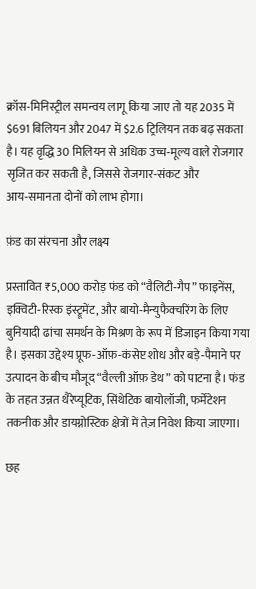क्रॉस‑मिनिस्ट्रील समन्वय लागू किया जाए तो यह 2035 में $691 बिलियन और 2047 में $2.6 ट्रिलियन तक बढ़ सकता है। यह वृद्धि 30 मिलियन से अधिक उच्च‑मूल्य वाले रोजगार सृजित कर सकती है, जिससे रोजगार‑संकट और आय‑समानता दोनों को लाभ होगा।

फ़ंड का संरचना और लक्ष्य

प्रस्तावित ₹5,000 करोड़ फंड को “वैलिटी‑गैप” फाइनेंस, इक्विटी‑रिस्क इंस्ट्रूमेंट, और बायो‑मैन्युफैक्चरिंग के लिए बुनियादी ढांचा समर्थन के मिश्रण के रूप में डिजाइन किया गया है। इसका उद्देश्य प्रूफ‑ऑफ़‑कंसेप्ट शोध और बड़े‑पैमाने पर उत्पादन के बीच मौजूद “वैल्ली ऑफ़ डेथ” को पाटना है। फंड के तहत उन्नत थैरेप्यूटिक, सिंथेटिक बायोलॉजी, फर्मेंटेशन तकनीक और डायग्नोस्टिक क्षेत्रों में तेज़ निवेश किया जाएगा।

छह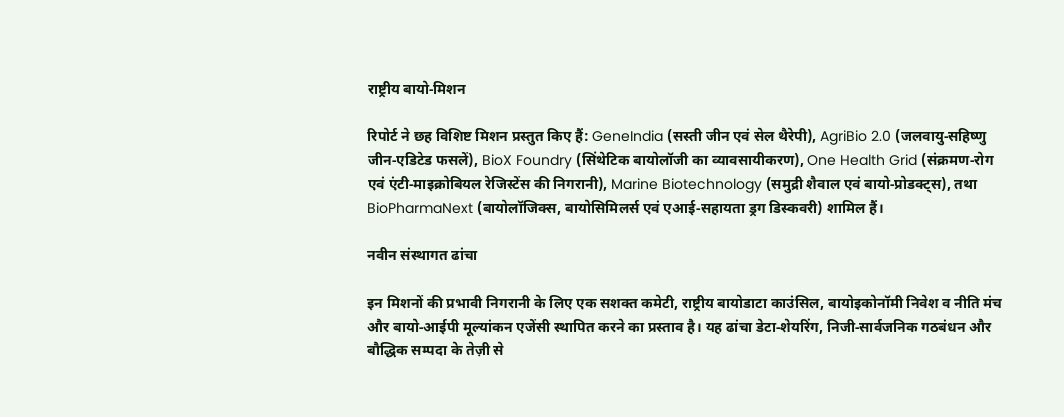राष्ट्रीय बायो‑मिशन

रिपोर्ट ने छह विशिष्ट मिशन प्रस्तुत किए हैं: GeneIndia (सस्ती जीन एवं सेल थैरेपी), AgriBio 2.0 (जलवायु‑सहिष्णु जीन‑एडिटेड फसलें), BioX Foundry (सिंथेटिक बायोलॉजी का व्यावसायीकरण), One Health Grid (संक्रमण‑रोग एवं एंटी‑माइक्रोबियल रेजिस्टेंस की निगरानी), Marine Biotechnology (समुद्री शैवाल एवं बायो‑प्रोडक्ट्स), तथा BioPharmaNext (बायोलॉजिक्स, बायोसिमिलर्स एवं एआई‑सहायता ड्रग डिस्कवरी) शामिल हैं।

नवीन संस्थागत ढांचा

इन मिशनों की प्रभावी निगरानी के लिए एक सशक्त कमेटी, राष्ट्रीय बायोडाटा काउंसिल, बायोइकोनॉमी निवेश व नीति मंच और बायो‑आईपी मूल्यांकन एजेंसी स्थापित करने का प्रस्ताव है। यह ढांचा डेटा‑शेयरिंग, निजी‑सार्वजनिक गठबंधन और बौद्धिक सम्पदा के तेज़ी से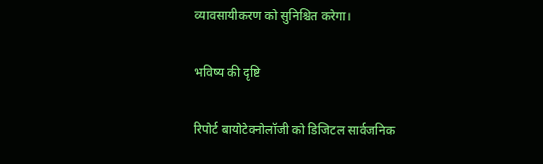व्यावसायीकरण को सुनिश्चित करेगा।

भविष्य की दृष्टि

रिपोर्ट बायोटेक्नोलॉजी को डिजिटल सार्वजनिक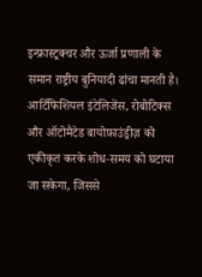इन्फ्रास्ट्रक्चर और ऊर्जा प्रणाली के समान राष्ट्रीय बुनियादी ढांचा मानती है। आर्टिफिशियल इंटेलिजेंस, रोबोटिक्स और ऑटोमैटेड बायोफ़ाउंड्रीज़ को एकीकृत करके शोध‑समय को घटाया जा सकेगा, जिससे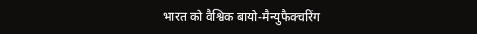भारत को वैश्विक बायो‑मैन्युफैक्चरिंग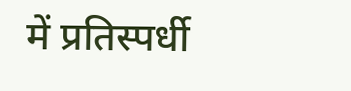में प्रतिस्पर्धी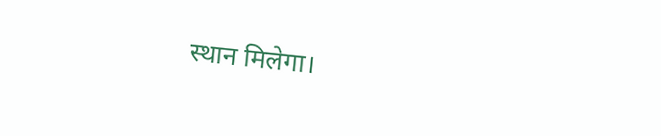स्थान मिलेगा।